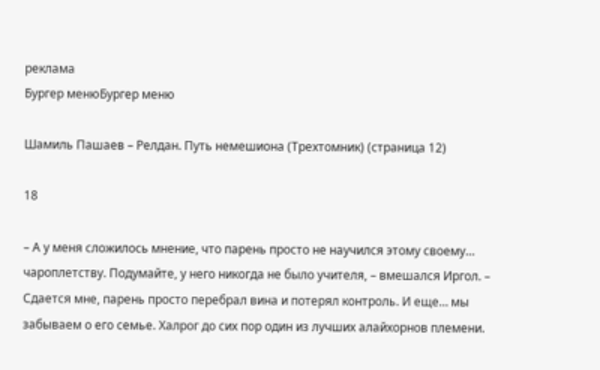реклама
Бургер менюБургер меню

Шамиль Пашаев – Релдан. Путь немешиона (Трехтомник) (страница 12)

18

– А у меня сложилось мнение, что парень просто не научился этому своему… чароплетству. Подумайте, у него никогда не было учителя, – вмешался Иргол. – Сдается мне, парень просто перебрал вина и потерял контроль. И еще… мы забываем о его семье. Халрог до сих пор один из лучших алайхорнов племени.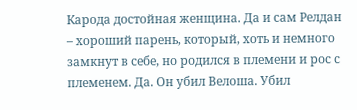Карода достойная женщина. Да и сам Релдан – хороший парень, который, хоть и немного замкнут в себе, но родился в племени и рос с племенем. Да. Он убил Велоша. Убил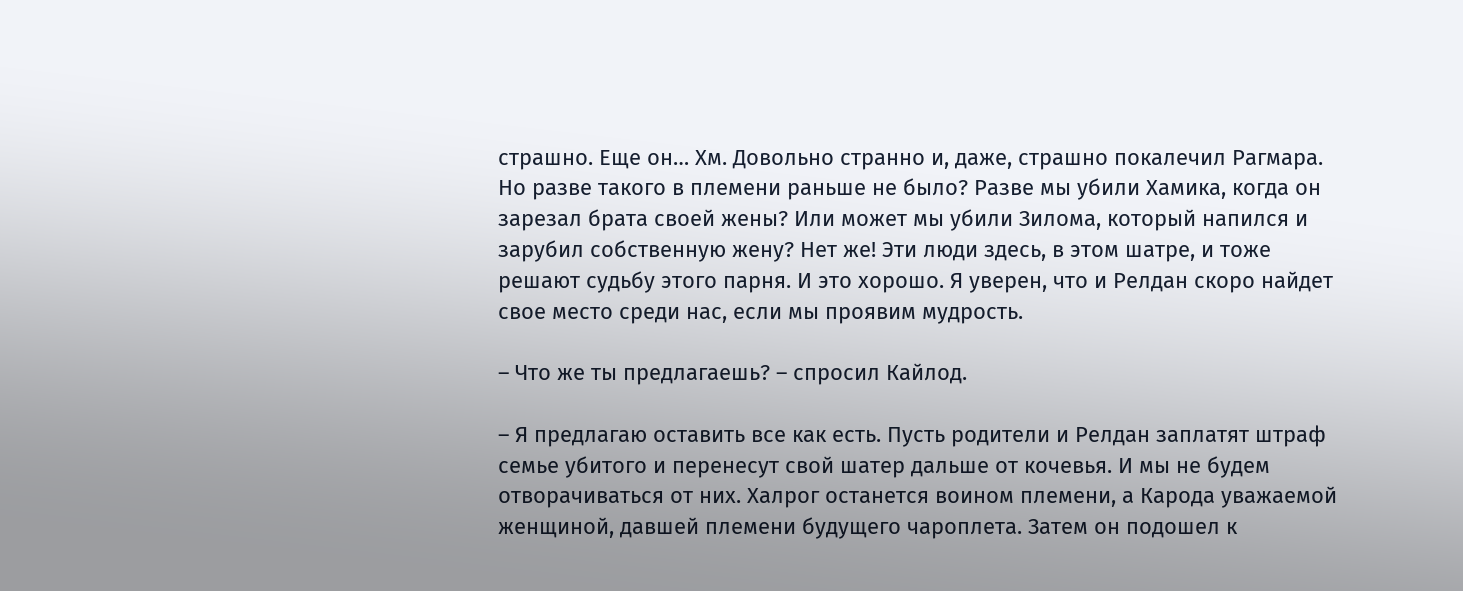страшно. Еще он… Хм. Довольно странно и, даже, страшно покалечил Рагмара. Но разве такого в племени раньше не было? Разве мы убили Хамика, когда он зарезал брата своей жены? Или может мы убили Зилома, который напился и зарубил собственную жену? Нет же! Эти люди здесь, в этом шатре, и тоже решают судьбу этого парня. И это хорошо. Я уверен, что и Релдан скоро найдет свое место среди нас, если мы проявим мудрость.

– Что же ты предлагаешь? – спросил Кайлод.

– Я предлагаю оставить все как есть. Пусть родители и Релдан заплатят штраф семье убитого и перенесут свой шатер дальше от кочевья. И мы не будем отворачиваться от них. Халрог останется воином племени, а Карода уважаемой женщиной, давшей племени будущего чароплета. Затем он подошел к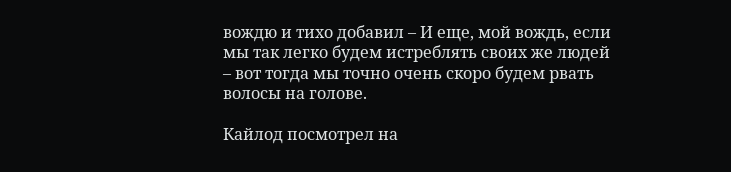вождю и тихо добавил – И еще, мой вождь, если мы так легко будем истреблять своих же людей – вот тогда мы точно очень скоро будем рвать волосы на голове.

Кайлод посмотрел на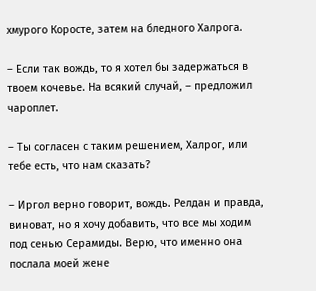хмурого Коросте, затем на бледного Халрога.

– Если так вождь, то я хотел бы задержаться в твоем кочевье. На всякий случай, – предложил чароплет.

– Ты согласен с таким решением, Халрог, или тебе есть, что нам сказать?

– Иргол верно говорит, вождь. Релдан и правда, виноват, но я хочу добавить, что все мы ходим под сенью Серамиды. Верю, что именно она послала моей жене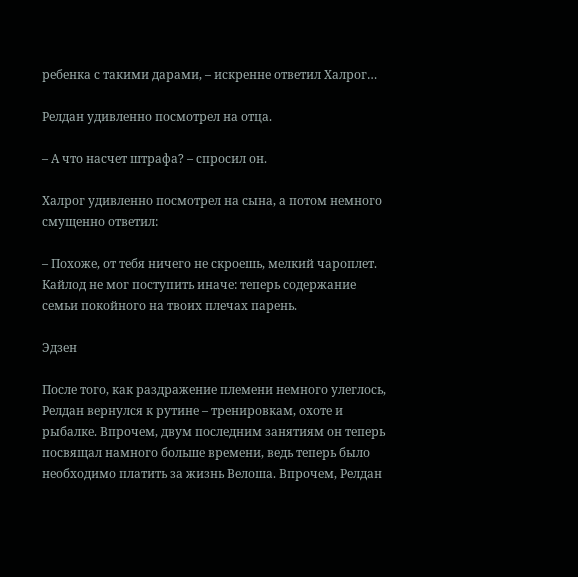ребенка с такими дарами, – искренне ответил Халрог…

Релдан удивленно посмотрел на отца.

– А что насчет штрафа? – спросил он.

Халрог удивленно посмотрел на сына, а потом немного смущенно ответил:

– Похоже, от тебя ничего не скроешь, мелкий чароплет. Кайлод не мог поступить иначе: теперь содержание семьи покойного на твоих плечах парень.

Эдзен

После того, как раздражение племени немного улеглось, Релдан вернулся к рутине – тренировкам, охоте и рыбалке. Впрочем, двум последним занятиям он теперь посвящал намного больше времени, ведь теперь было необходимо платить за жизнь Велоша. Впрочем, Релдан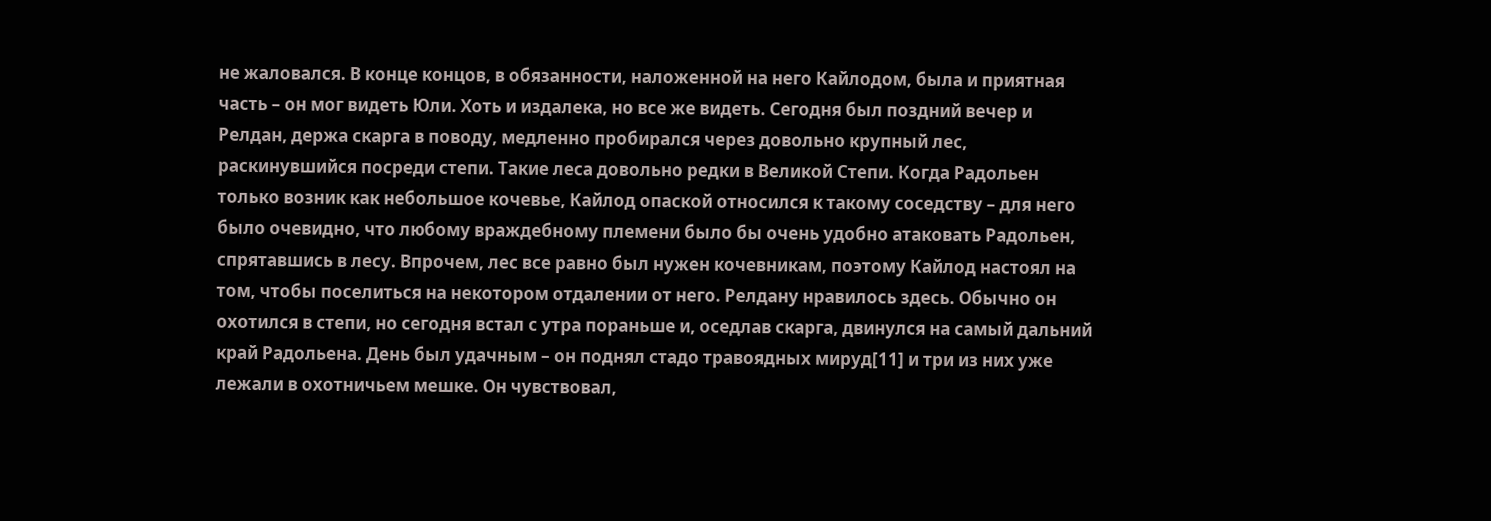не жаловался. В конце концов, в обязанности, наложенной на него Кайлодом, была и приятная часть – он мог видеть Юли. Хоть и издалека, но все же видеть. Сегодня был поздний вечер и Релдан, держа скарга в поводу, медленно пробирался через довольно крупный лес, раскинувшийся посреди степи. Такие леса довольно редки в Великой Степи. Когда Радольен только возник как небольшое кочевье, Кайлод опаской относился к такому соседству – для него было очевидно, что любому враждебному племени было бы очень удобно атаковать Радольен, спрятавшись в лесу. Впрочем, лес все равно был нужен кочевникам, поэтому Кайлод настоял на том, чтобы поселиться на некотором отдалении от него. Релдану нравилось здесь. Обычно он охотился в степи, но сегодня встал с утра пораньше и, оседлав скарга, двинулся на самый дальний край Радольена. День был удачным – он поднял стадо травоядных мируд[11] и три из них уже лежали в охотничьем мешке. Он чувствовал,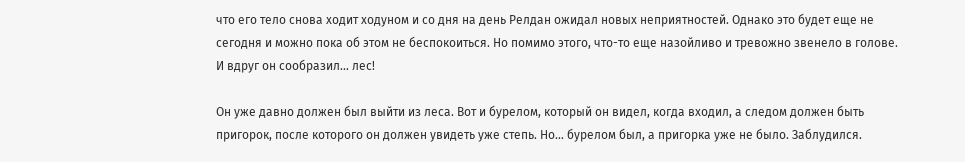что его тело снова ходит ходуном и со дня на день Релдан ожидал новых неприятностей. Однако это будет еще не сегодня и можно пока об этом не беспокоиться. Но помимо этого, что-то еще назойливо и тревожно звенело в голове. И вдруг он сообразил… лес!

Он уже давно должен был выйти из леса. Вот и бурелом, который он видел, когда входил, а следом должен быть пригорок, после которого он должен увидеть уже степь. Но… бурелом был, а пригорка уже не было. Заблудился.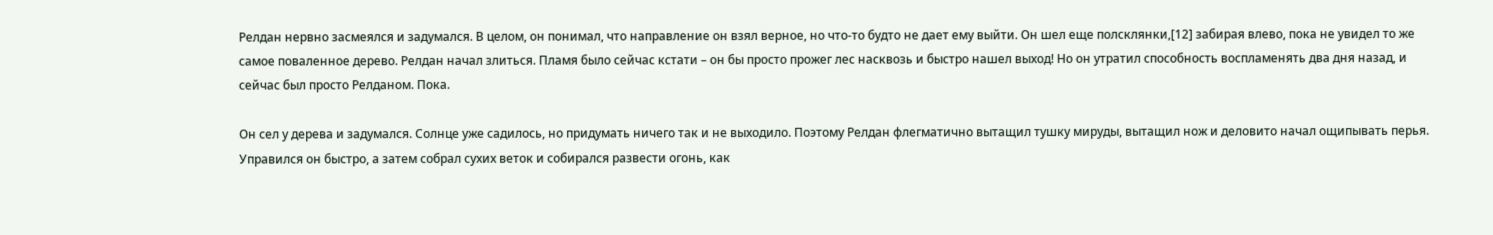Релдан нервно засмеялся и задумался. В целом, он понимал, что направление он взял верное, но что-то будто не дает ему выйти. Он шел еще полсклянки,[12] забирая влево, пока не увидел то же самое поваленное дерево. Релдан начал злиться. Пламя было сейчас кстати – он бы просто прожег лес насквозь и быстро нашел выход! Но он утратил способность воспламенять два дня назад, и сейчас был просто Релданом. Пока.

Он сел у дерева и задумался. Солнце уже садилось, но придумать ничего так и не выходило. Поэтому Релдан флегматично вытащил тушку мируды, вытащил нож и деловито начал ощипывать перья. Управился он быстро, а затем собрал сухих веток и собирался развести огонь, как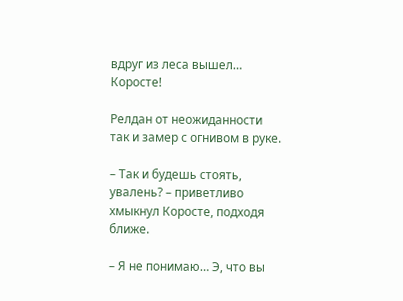вдруг из леса вышел… Коросте!

Релдан от неожиданности так и замер с огнивом в руке.

– Так и будешь стоять, увалень? – приветливо хмыкнул Коросте, подходя ближе.

– Я не понимаю… Э, что вы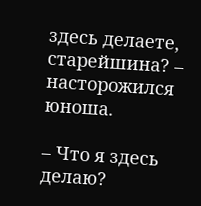здесь делаете, старейшина? – насторожился юноша.

– Что я здесь делаю?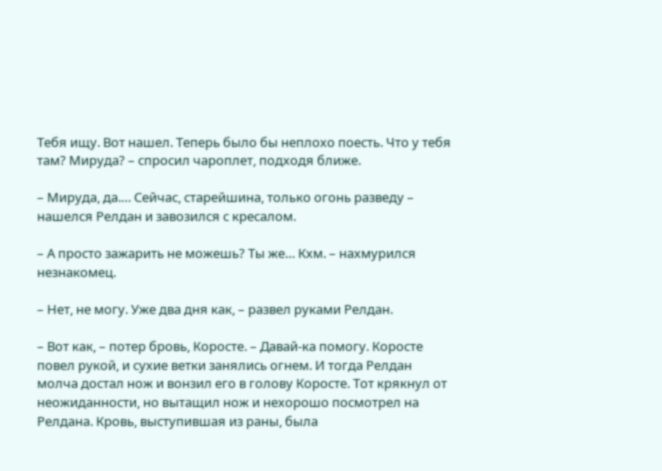Тебя ищу. Вот нашел. Теперь было бы неплохо поесть. Что у тебя там? Мируда? – спросил чароплет, подходя ближе.

– Мируда, да.… Сейчас, старейшина, только огонь разведу – нашелся Релдан и завозился с кресалом.

– А просто зажарить не можешь? Ты же… Кхм. – нахмурился незнакомец.

– Нет, не могу. Уже два дня как, – развел руками Релдан.

– Вот как, – потер бровь, Коросте. – Давай-ка помогу. Коросте повел рукой, и сухие ветки занялись огнем. И тогда Релдан молча достал нож и вонзил его в голову Коросте. Тот крякнул от неожиданности, но вытащил нож и нехорошо посмотрел на Релдана. Кровь, выступившая из раны, была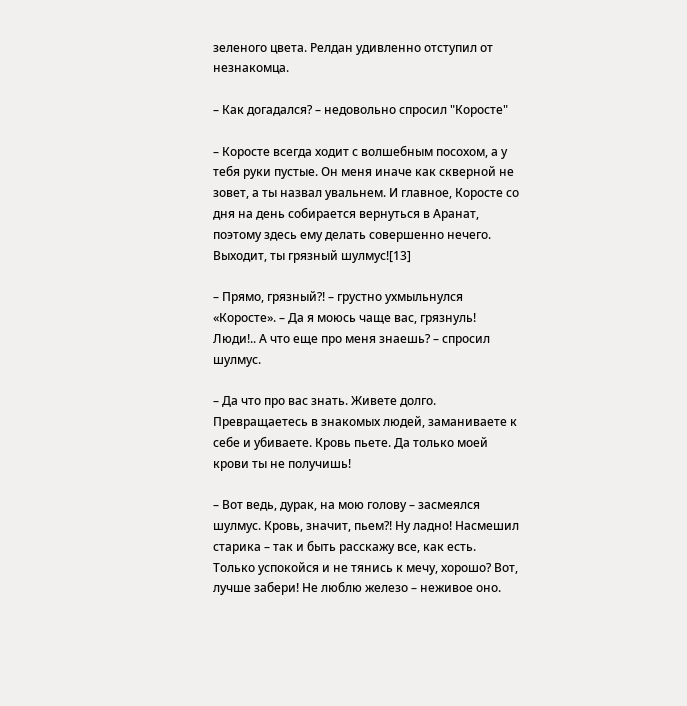зеленого цвета. Релдан удивленно отступил от незнакомца.

– Как догадался? – недовольно спросил "Коросте"

– Коросте всегда ходит с волшебным посохом, а у тебя руки пустые. Он меня иначе как скверной не зовет, а ты назвал увальнем. И главное, Коросте со дня на день собирается вернуться в Аранат, поэтому здесь ему делать совершенно нечего. Выходит, ты грязный шулмус![13]

– Прямо, грязный?! – грустно ухмыльнулся «Коросте». – Да я моюсь чаще вас, грязнуль! Люди!.. А что еще про меня знаешь? – спросил шулмус.

– Да что про вас знать. Живете долго. Превращаетесь в знакомых людей, заманиваете к себе и убиваете. Кровь пьете. Да только моей крови ты не получишь!

– Вот ведь, дурак, на мою голову – засмеялся шулмус. Кровь, значит, пьем?! Ну ладно! Насмешил старика – так и быть расскажу все, как есть. Только успокойся и не тянись к мечу, хорошо? Вот, лучше забери! Не люблю железо – неживое оно.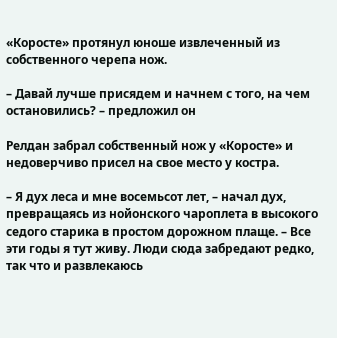«Коросте» протянул юноше извлеченный из собственного черепа нож.

– Давай лучше присядем и начнем с того, на чем остановились? – предложил он

Релдан забрал собственный нож у «Коросте» и недоверчиво присел на свое место у костра.

– Я дух леса и мне восемьсот лет, – начал дух, превращаясь из нойонского чароплета в высокого седого старика в простом дорожном плаще. – Все эти годы я тут живу. Люди сюда забредают редко, так что и развлекаюсь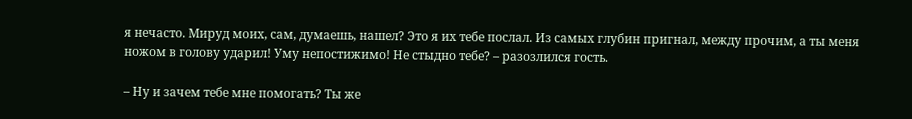я нечасто. Мируд моих, сам, думаешь, нашел? Это я их тебе послал. Из самых глубин пригнал, между прочим, а ты меня ножом в голову ударил! Уму непостижимо! Не стыдно тебе? – разозлился гость.

– Ну и зачем тебе мне помогать? Ты же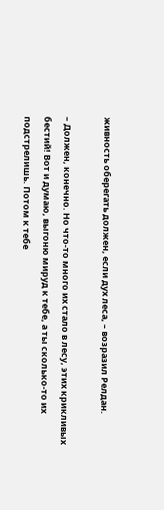живность оберегать должен, если дух леса, – возразил Релдан.

– Должен, конечно. Но что-то много их стало в лесу, этих крикливых бестий! Вот и думаю, выгоню мируд к тебе, а ты сколько-то их подстрелишь. Потом к тебе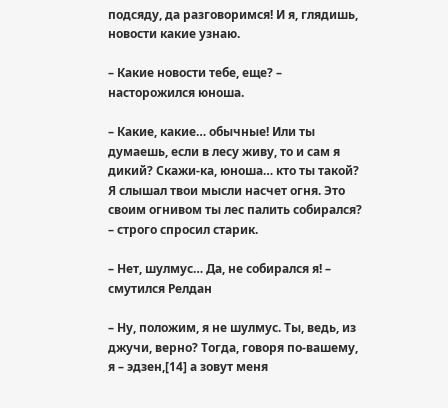подсяду, да разговоримся! И я, глядишь, новости какие узнаю.

– Какие новости тебе, еще? – насторожился юноша.

– Какие, какие… обычные! Или ты думаешь, если в лесу живу, то и сам я дикий? Скажи-ка, юноша… кто ты такой? Я слышал твои мысли насчет огня. Это своим огнивом ты лес палить собирался? – строго спросил старик.

– Нет, шулмус… Да, не собирался я! – смутился Релдан

– Ну, положим, я не шулмус. Ты, ведь, из джучи, верно? Тогда, говоря по-вашему, я – эдзен,[14] а зовут меня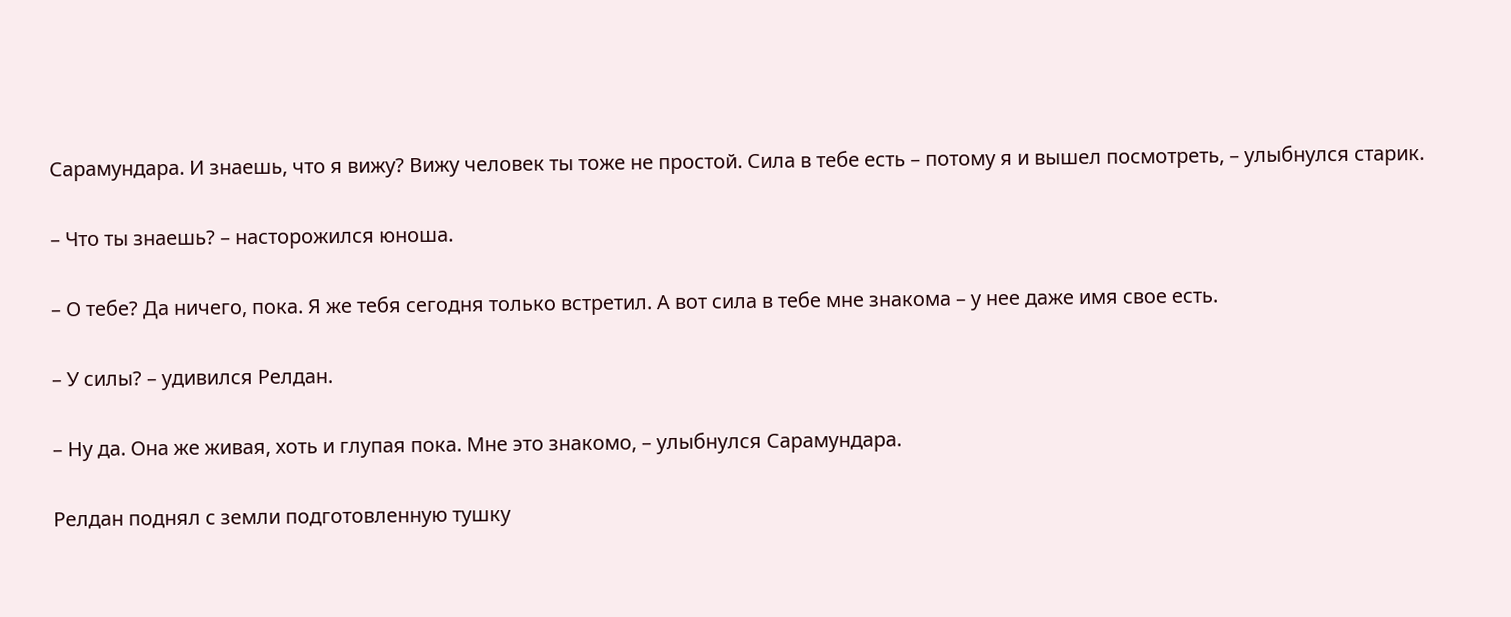Сарамундара. И знаешь, что я вижу? Вижу человек ты тоже не простой. Сила в тебе есть – потому я и вышел посмотреть, – улыбнулся старик.

– Что ты знаешь? – насторожился юноша.

– О тебе? Да ничего, пока. Я же тебя сегодня только встретил. А вот сила в тебе мне знакома – у нее даже имя свое есть.

– У силы? – удивился Релдан.

– Ну да. Она же живая, хоть и глупая пока. Мне это знакомо, – улыбнулся Сарамундара.

Релдан поднял с земли подготовленную тушку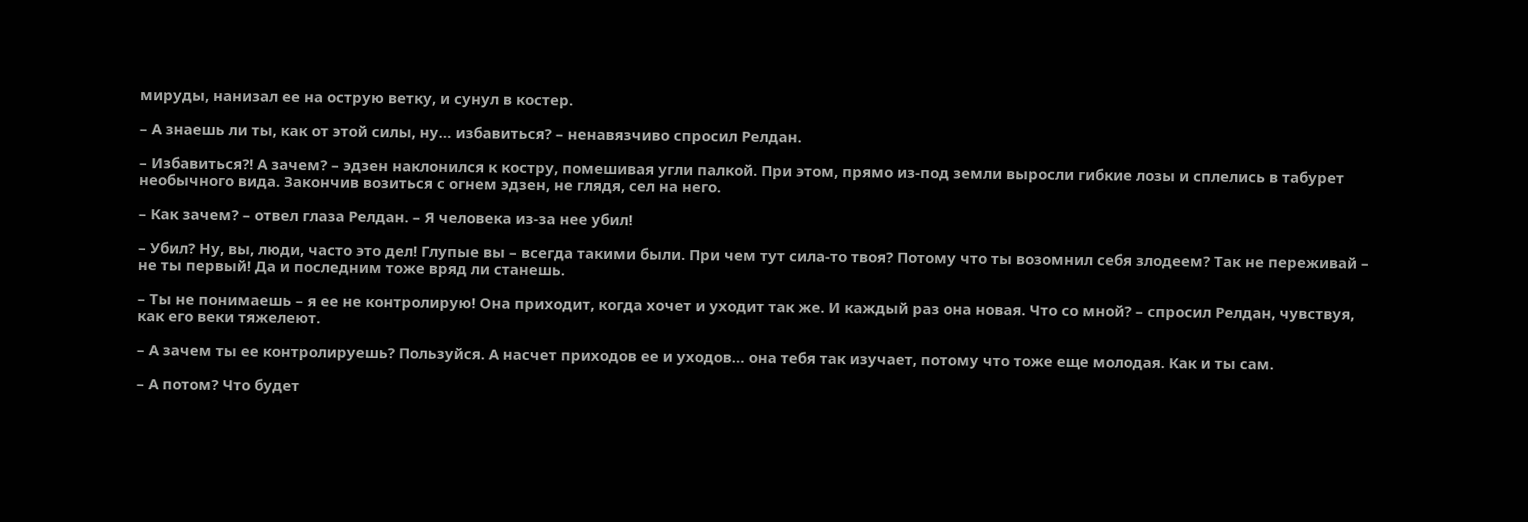мируды, нанизал ее на острую ветку, и сунул в костер.

– А знаешь ли ты, как от этой силы, ну… избавиться? – ненавязчиво спросил Релдан.

– Избавиться?! А зачем? – эдзен наклонился к костру, помешивая угли палкой. При этом, прямо из-под земли выросли гибкие лозы и сплелись в табурет необычного вида. Закончив возиться с огнем эдзен, не глядя, сел на него.

– Как зачем? – отвел глаза Релдан. – Я человека из-за нее убил!

– Убил? Ну, вы, люди, часто это дел! Глупые вы – всегда такими были. При чем тут сила-то твоя? Потому что ты возомнил себя злодеем? Так не переживай – не ты первый! Да и последним тоже вряд ли станешь.

– Ты не понимаешь – я ее не контролирую! Она приходит, когда хочет и уходит так же. И каждый раз она новая. Что со мной? – спросил Релдан, чувствуя, как его веки тяжелеют.

– А зачем ты ее контролируешь? Пользуйся. А насчет приходов ее и уходов… она тебя так изучает, потому что тоже еще молодая. Как и ты сам.

– А потом? Что будет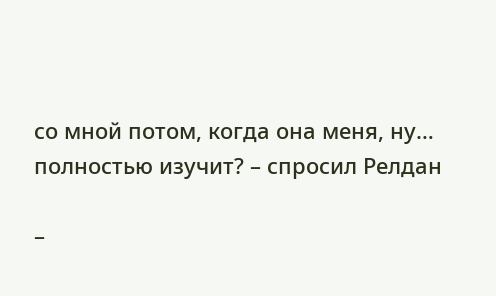со мной потом, когда она меня, ну… полностью изучит? – спросил Релдан

–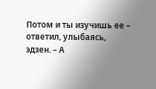Потом и ты изучишь ее – ответил, улыбаясь, эдзен. – А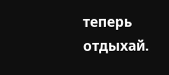теперь отдыхай.